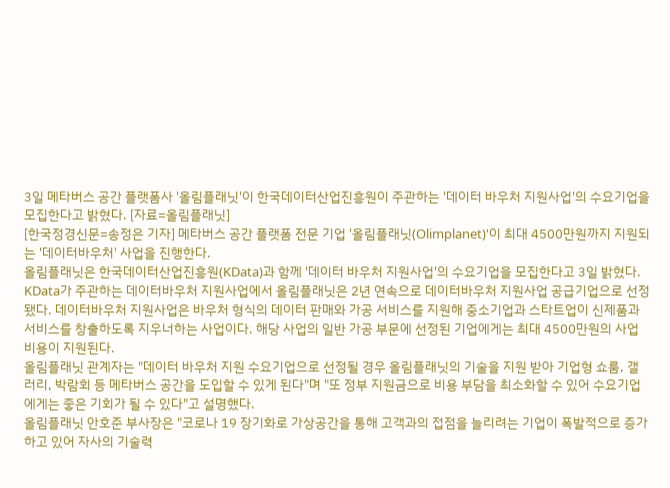3일 메타버스 공간 플랫폼사 '올림플래닛'이 한국데이터산업진흥원이 주관하는 '데이터 바우처 지원사업'의 수요기업을 모집한다고 밝혔다. [자료=올림플래닛]
[한국정경신문=송정은 기자] 메타버스 공간 플랫폼 전문 기업 '올림플래닛(Olimplanet)'이 최대 4500만원까지 지원되는 '데이터바우처' 사업을 진행한다.
올림플래닛은 한국데이터산업진흥원(KData)과 함께 '데이터 바우처 지원사업'의 수요기업을 모집한다고 3일 밝혔다.
KData가 주관하는 데이터바우처 지원사업에서 올림플래닛은 2년 연속으로 데이터바우처 지원사업 공급기업으로 선정됐다. 데이터바우처 지원사업은 바우처 형식의 데이터 판매와 가공 서비스를 지원해 중소기업과 스타트업이 신제품과 서비스를 창출하도록 지우너하는 사업이다. 해당 사업의 일반 가공 부문에 선정된 기업에게는 최대 4500만원의 사업 비용이 지원된다.
올림플래닛 관계자는 "데이터 바우처 지원 수요기업으로 선정될 경우 올림플래닛의 기술을 지원 받아 기업형 쇼룸, 갤러리, 박람회 등 메타버스 공간을 도입할 수 있게 된다"며 "또 정부 지원금으로 비용 부담을 최소화할 수 있어 수요기업에게는 좋은 기회가 될 수 있다"고 설명했다.
올림플래닛 안호준 부사장은 "코로나 19 장기화로 가상공간을 통해 고객과의 접점을 늘리려는 기업이 폭발적으로 증가하고 있어 자사의 기술력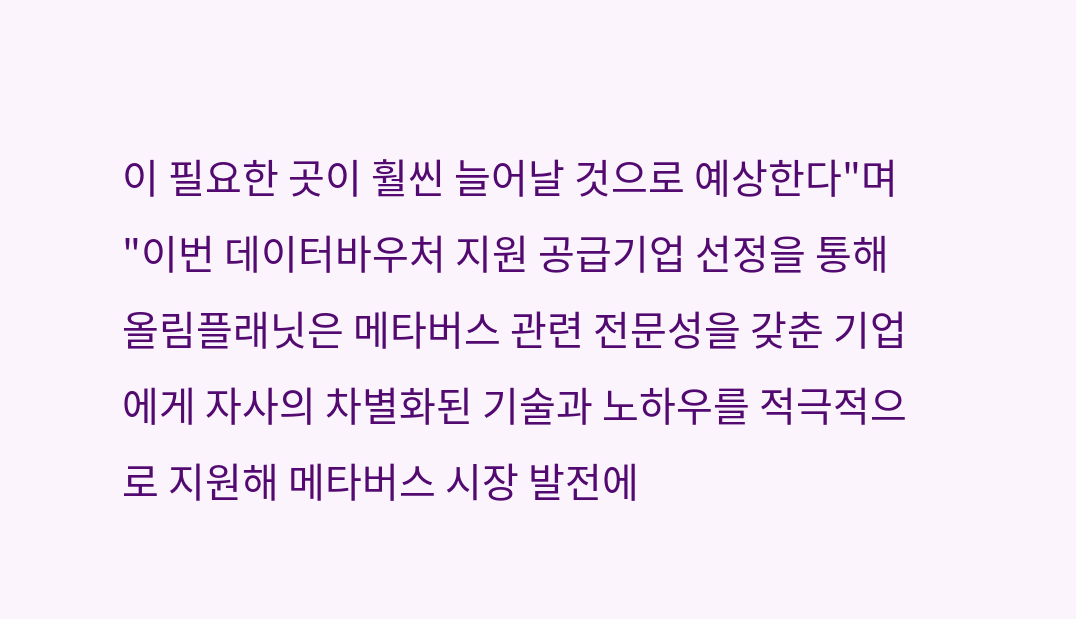이 필요한 곳이 훨씬 늘어날 것으로 예상한다"며 "이번 데이터바우처 지원 공급기업 선정을 통해 올림플래닛은 메타버스 관련 전문성을 갖춘 기업에게 자사의 차별화된 기술과 노하우를 적극적으로 지원해 메타버스 시장 발전에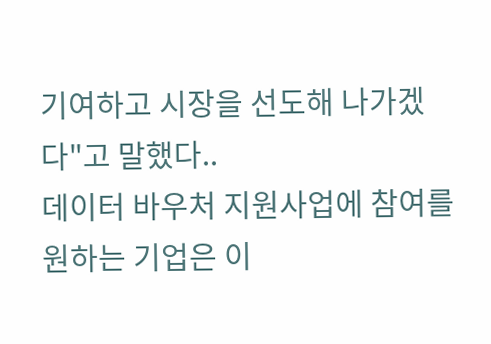기여하고 시장을 선도해 나가겠다"고 말했다..
데이터 바우처 지원사업에 참여를 원하는 기업은 이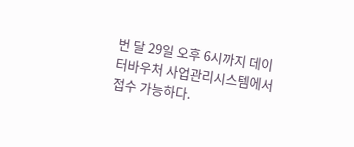번 달 29일 오후 6시까지 데이터바우처 사업관리시스템에서 접수 가능하다.